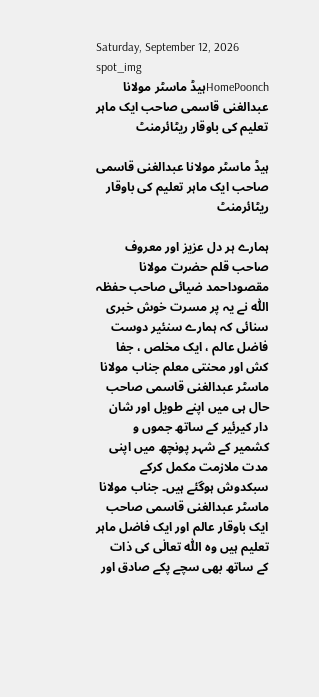Saturday, September 12, 2026
spot_img
HomePoonchہیڈ ماسٹر مولانا عبدالغنی قاسمی صاحب ایک ماہر تعلیم کی باوقار ریٹائرمنٹ

ہیڈ ماسٹر مولانا عبدالغنی قاسمی صاحب ایک ماہر تعلیم کی باوقار ریٹائرمنٹ

ہمارے ہر دل عزیز اور معروف صاحب قلم حضرت مولانا مقصوداحمد ضیائی صاحب حفظہ اللّٰہ نے یہ پر مسرت خوش خبری سنائی کہ ہمارے سنئیر دوست فاضل عالم ، ایک مخلص ، جفا کش اور محنتی معلم جناب مولانا ماسٹر عبدالغنی قاسمی صاحب حال ہی میں اپنے طویل اور شان دار کیرئیر کے ساتھ جموں و کشمیر کے شہر پونچھ میں اپنی مدت ملازمت مکمل کرکے سبکدوش ہوگئے ہیں۔ جناب مولانا ماسٹر عبدالغنی قاسمی صاحب ایک باوقار عالم اور ایک فاضل ماہر تعلیم ہیں وہ اللّٰہ تعالٰی کی ذات کے ساتھ بھی سچے پکے صادق اور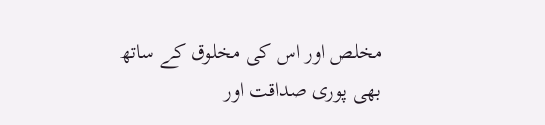مخلص اور اس کی مخلوق کے ساتھ بھی پوری صداقت اور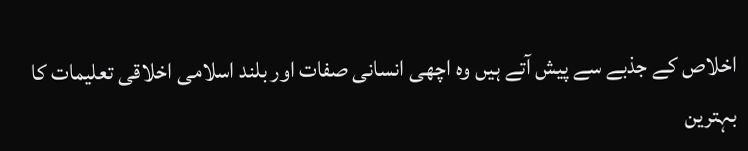اخلاص کے جذبے سے پیش آتے ہیں وہ اچھی انسانی صفات اور بلند اسلامی اخلاقی تعلیمات کا بہترین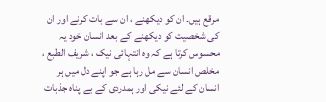مرقع ہیں۔ ان کو دیکھنے ، ان سے بات کرنے اور ان کی شخصیت کو دیکھنے کے بعد انسان خود یہ محسوس کرتا ہے کہ وہ انتہائی نیک ، شریف الطبع ، مخلص انسان سے مل رہا ہے جو اپنے دل میں ہر انسان کے لئے نیکی اور ہمدردی کے بے پناہ جذبات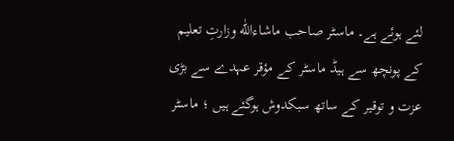لئے ہوئے ہے۔ ماسٹر صاحب ماشاءاللّٰه وزارتِ تعلیم کے پونچھ سے ہیڈ ماسٹر کے مؤقر عہدے سے بڑی عزت و توقیر کے ساتھ سبکدوش ہوگئے ہیں ؛ ماسٹر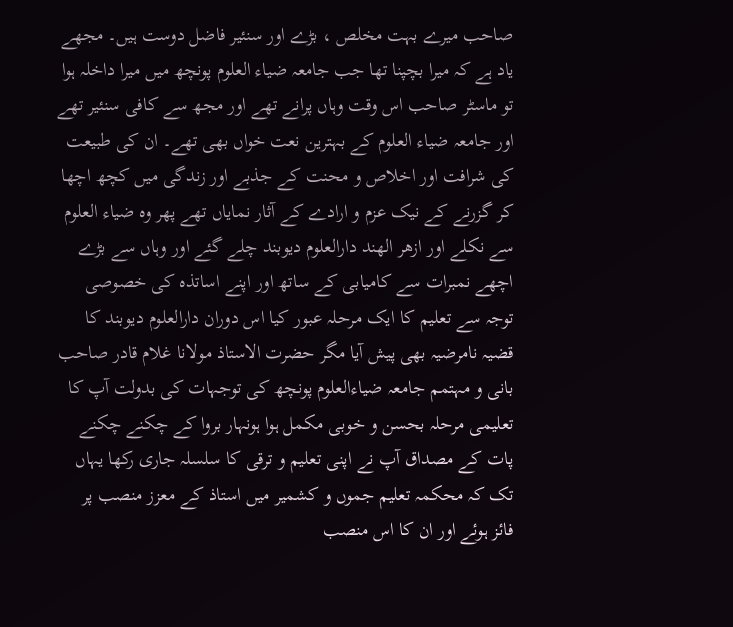صاحب میرے بہت مخلص ، بڑے اور سنئیر فاضل دوست ہیں۔ مجھے یاد ہے کہ میرا بچپنا تھا جب جامعہ ضیاء العلوم پونچھ میں میرا داخلہ ہوا تو ماسٹر صاحب اس وقت وہاں پرانے تھے اور مجھ سے کافی سنئیر تھے اور جامعہ ضیاء العلوم کے بہترین نعت خواں بھی تھے۔ ان کی طبیعت کی شرافت اور اخلاص و محنت کے جذبے اور زندگی میں کچھ اچھا کر گزرنے کے نیک عزم و ارادے کے آثار نمایاں تھے پھر وہ ضیاء العلوم سے نکلے اور ازھر الھند دارالعلوم دیوبند چلے گئے اور وہاں سے بڑے اچھے نمبرات سے کامیابی کے ساتھ اور اپنے اساتذہ کی خصوصی توجہ سے تعلیم کا ایک مرحلہ عبور کیا اس دوران دارالعلوم دیوبند کا قضیہ نامرضیہ بھی پیش آیا مگر حضرت الاستاذ مولانا غلام قادر صاحب بانی و مہتمم جامعہ ضیاءالعلوم پونچھ کی توجہات کی بدولت آپ کا تعلیمی مرحلہ بحسن و خوبی مکمل ہوا ہونہار بروا کے چکنے چکنے پات کے مصداق آپ نے اپنی تعلیم و ترقی کا سلسلہ جاری رکھا یہاں تک کہ محکمہ تعلیم جموں و کشمیر میں استاذ کے معزز منصب پر فائز ہوئے اور ان کا اس منصب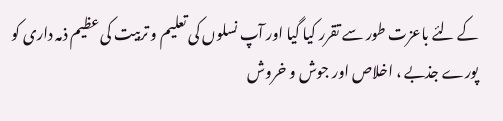کے لئے باعزت طور سے تقرر کیا گیا اور آپ نسلوں کی تعلیم و تربیت کی عظیم ذمہ داری کو پورے جذبے ، اخلاص اور جوش و خروش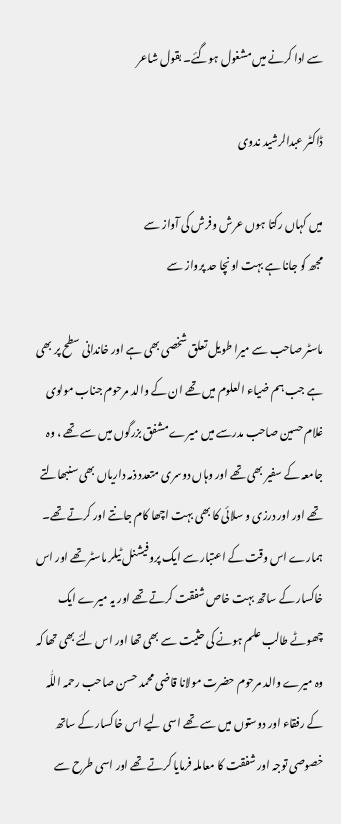سے ادا کرنے میں مشغول ہوگئے۔ بقول شاعر

ڈاکٹر عبدالرشید ندوی

میں کہاں رکتا ہوں عرش وفرش کی آواز سے
مجھ کو جانا ہے بہت اونچا حد پرواز سے

ماسٹر صاحب سے میرا طویل تعلق شخصی بھی ہے اور خاندانی سطح پر بھی ہے جب ہم ضیاء العلوم میں تھے ان کے والد مرحوم جناب مولوی غلام حسین صاحب مدرسے میں میرے مشفق بزرگوں میں سے تھے ، وہ جامعہ کے سفیر بھی تھے اور وہاں دوسری متعدد ذمہ داریاں بھی سنبھالتے تھے اور اور درزی و سلائی کا بھی بہت اچھا کام جانتے اور کرتے تھے۔ ہمارے اس وقت کے اعتبار سے ایک پروفیشنل ٹیلر ماسٹر تھے اور اس خاکسار کے ساتھ بہت خاص شفقت کرتے تھے اور یہ میرے ایک چھوٹے طالب علم ہونے کی حثیت سے بھی تھا اور اس لئے بھی تھا کہ وہ میرے والد مرحوم حضرت مولانا قاضی محمد حسن صاحب رحمہ اللّٰہ کے رفقاء اور دوستوں میں سے تھے اسی لیے اس خاکسار کے ساتھ خصوصی توجہ اور شفقت کا معاملہ فرمایا کرتے تھے اور اسی طرح سے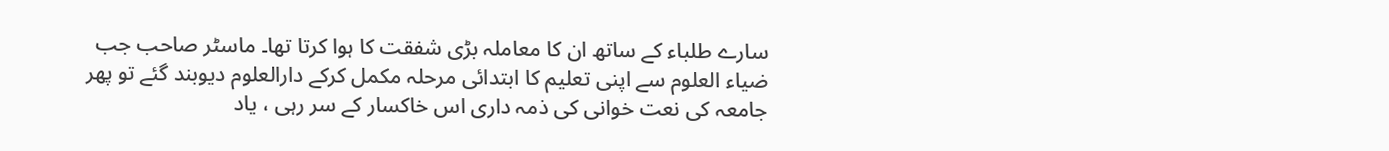سارے طلباء کے ساتھ ان کا معاملہ بڑی شفقت کا ہوا کرتا تھا۔ ماسٹر صاحب جب ضیاء العلوم سے اپنی تعلیم کا ابتدائی مرحلہ مکمل کرکے دارالعلوم دیوبند گئے تو پھر جامعہ کی نعت خوانی کی ذمہ داری اس خاکسار کے سر رہی ، یاد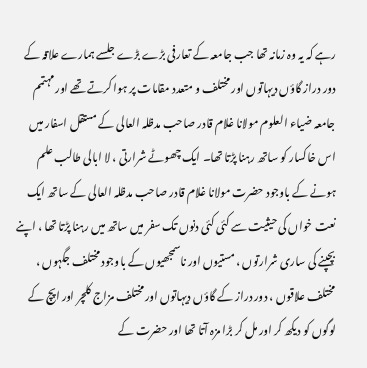رہے کہ یہ وہ زمانہ تھا جب جامعہ کے تعارفی بڑے بڑے جلسے ہمارے علاقہ کے دور دراز گاؤں دیہاتوں اور مختلف و متعدد مقامات پر ہوا کرتے تھے اور مہتمم جامعہ ضیاء العلوم مولانا غلام قادر صاحب مدظلہ العالی کے مستقل اسفار میں اس خاکسار کو ساتھ رہنا پڑتا تھا۔ ایک چھوٹے شرارتی ، لا ابالی طالب علم ہونے کے باوجود حضرت مولانا غلام قادر صاحب مدظلہ العالی کے ساتھ ایک نعت خواں کی حیثیت سے کئی کئی دنوں تک سفر میں ساتھ میں رہنا پڑتا تھا ، اپنے بچپنے کی ساری شرارتوں ، مستیوں اور ناسمجھیوں کے باوجود مختلف جگہوں ، مختلف علاقوں ، دور دراز کے گاؤں دیہاتوں اور مختلف مزاج کلچر اور اپچ کے لوگوں کو دیکھ کر اور مل کر بڑا مزہ آتا تھا اور حضرت کے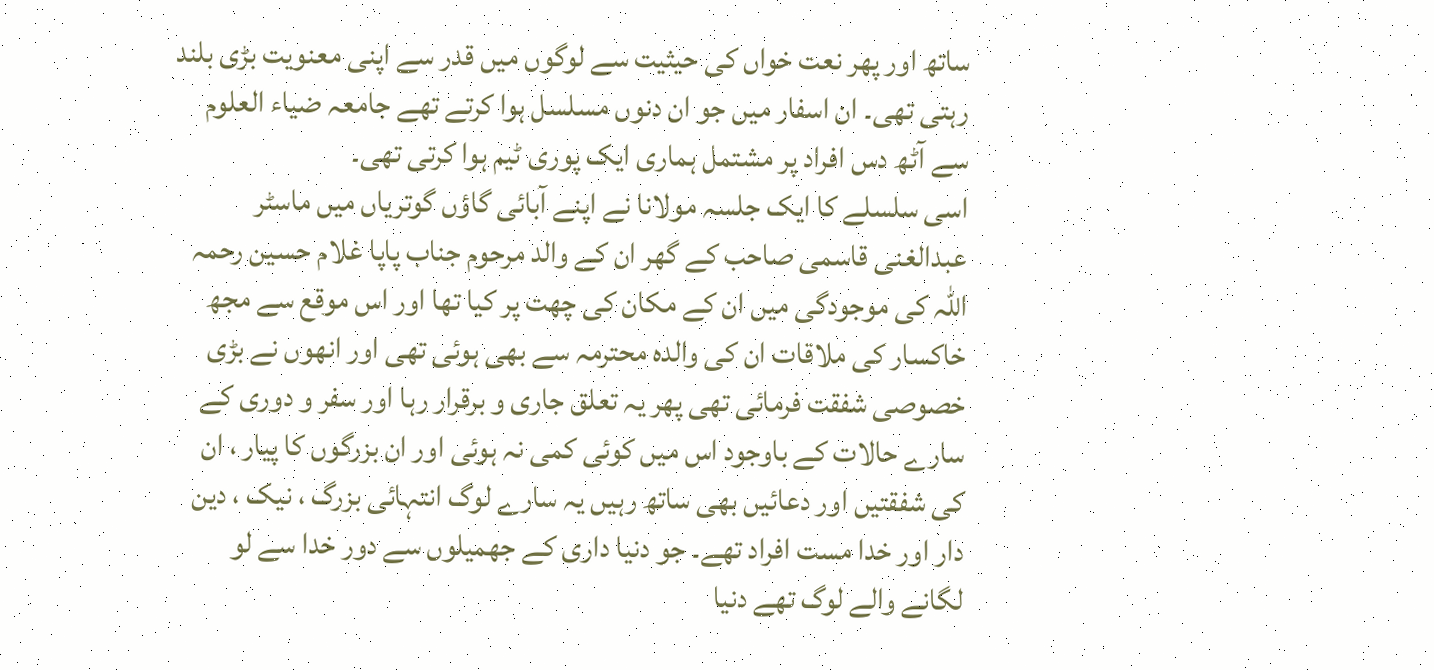ساتھ اور پھر نعت خواں کی حیثیت سے لوگوں میں قدر سے اپنی معنویت بڑی بلند رہتی تھی۔ ان اسفار میں جو ان دنوں مسلسل ہوا کرتے تھے جامعہ ضیاء العلوم سے آٹھ دس افراد پر مشتمل ہماری ایک پوری ٹیم ہوا کرتی تھی۔
اسی سلسلے کا ایک جلسہ مولانا نے اپنے آبائی گاؤں گوتریاں میں ماسٹر عبدالغنی قاسمی صاحب کے گھر ان کے والد مرحوم جناب پاپا غلام حسین رحمہ اللّٰہ کی موجودگی میں ان کے مکان کی چھت پر کیا تھا اور اس موقع سے مجھ خاکسار کی ملاقات ان کی والدہ محترمہ سے بھی ہوئی تھی اور انھوں نے بڑی خصوصی شفقت فرمائی تھی پھر یہ تعلق جاری و برقرار رہا اور سفر و دوری کے سارے حالات کے باوجود اس میں کوئی کمی نہ ہوئی اور ان بزرگوں کا پیار ، ان کی شفقتیں اور دعائیں بھی ساتھ رہیں یہ سارے لوگ انتہائی بزرگ ، نیک ، دین دار اور خدا مست افراد تھے۔ جو دنیا داری کے جھمیلوں سے دور خدا سے لو لگانے والے لوگ تھے دنیا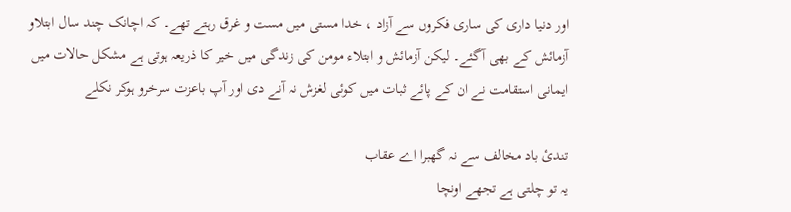اور دنیا داری کی ساری فکروں سے آزاد ، خدا مستی میں مست و غرق رہتے تھے۔ کہ اچانک چند سال ابتلاو آزمائش کے بھی آگئے۔ لیکن آزمائش و ابتلاء مومن کی زندگی میں خیر کا ذریعہ ہوتی ہے مشکل حالات میں ایمانی استقامت نے ان کے پائے ثبات میں کوئی لغزش نہ آنے دی اور آپ باعزت سرخرو ہوکر نکلے

تندئ باد مخالف سے نہ گھبرا اے عقاب
یہ تو چلتی ہے تجھے اونچا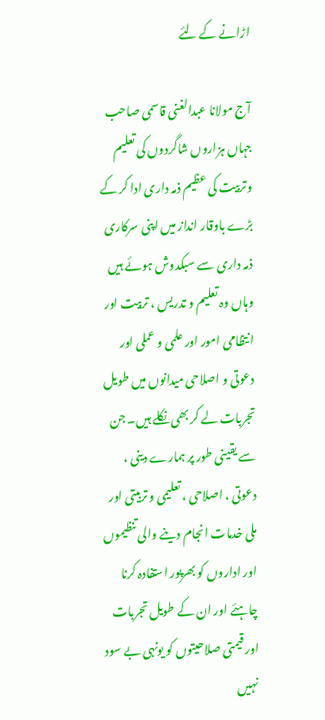اڑانے کے لئے

آج مولانا عبدالغنی قاسمی صاحب جہاں ہزاروں شاگردوں کی تعلیم وتربیت کی عظیم ذمہ داری ادا کر کے بڑے باوقار انداز میں اپنی سرکاری ذمہ داری سے سبکدوش ہوئے ہیں وہاں وہ تعلیم و تدریس ، تربیت اور انتظامی امور اور علمی و عملی اور دعوتی و اصلاحی میدانوں میں طویل تجربات لے کر بھی نکلے ہیں۔ جن سے یقینی طور پر ہمارے دینی ، دعوتی ، اصلاحی ، تعلیمی و تربیتی اور ملی خدمات انجام دینے والی تنظیموں اور اداروں کو بھرپور استفادہ کرنا چاہئے اور ان کے طویل تجربات اور قیمتی صلاحیتوں کو یونہی بے سود نہیں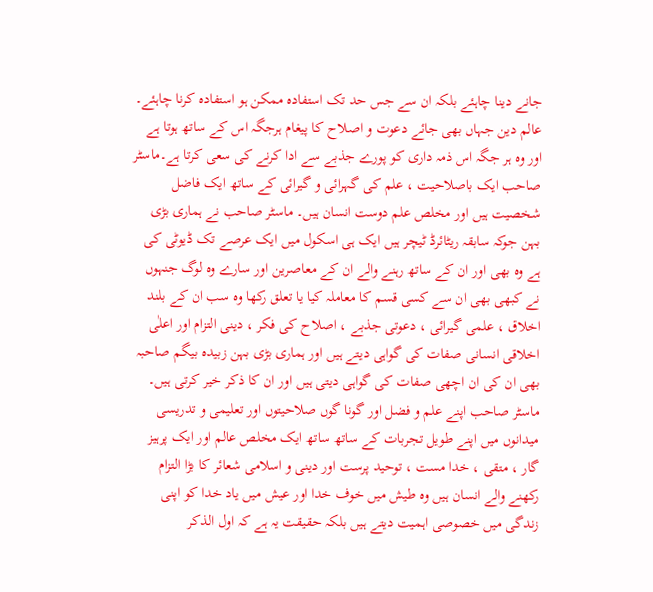جانے دینا چاہئے بلکہ ان سے جس حد تک استفادہ ممکن ہو استفادہ کرنا چاہئے۔ عالم دین جہاں بھی جائے دعوت و اصلاح کا پیغام ہرجگہ اس کے ساتھ ہوتا ہے اور وہ ہر جگہ اس ذمہ داری کو پورے جذبے سے ادا کرنے کی سعی کرتا ہے۔ماسٹر صاحب ایک باصلاحیت ، علم کی گہرائی و گیرائی کے ساتھ ایک فاضل شخصیت ہیں اور مخلص علم دوست انسان ہیں۔ ماسٹر صاحب نے ہماری بڑی بہن جوکہ سابقہ ریٹائرڈ ٹیچر ہیں ایک ہی اسکول میں ایک عرصے تک ڈیوٹی کی ہے وہ بھی اور ان کے ساتھ رہنے والے ان کے معاصرین اور سارے وہ لوگ جنہوں نے کبھی بھی ان سے کسی قسم کا معاملہ کیا یا تعلق رکھا وہ سب ان کے بلند اخلاق ، علمی گیرائی ، دعوتی جذبے ، اصلاح کی فکر ، دینی التزام اور اعلٰی اخلاقی انسانی صفات کی گواہی دیتے ہیں اور ہماری بڑی بہن زبیدہ بیگم صاحبہ بھی ان کی ان اچھی صفات کی گواہی دیتی ہیں اور ان کا ذکر خیر کرتی ہیں۔
ماسٹر صاحب اپنے علم و فضل اور گونا گوں صلاحیتوں اور تعلیمی و تدریسی میدانوں میں اپنے طویل تجربات کے ساتھ ساتھ ایک مخلص عالم اور ایک پرہیز گار ، متقی ، خدا مست ، توحید پرست اور دینی و اسلامی شعائر کا بڑا التزام رکھنے والے انسان ہیں وہ طیش میں خوف خدا اور عیش میں یاد خدا کو اپنی زندگی میں خصوصی اہمیت دیتے ہیں بلکہ حقیقت یہ ہے کہ اول الذکر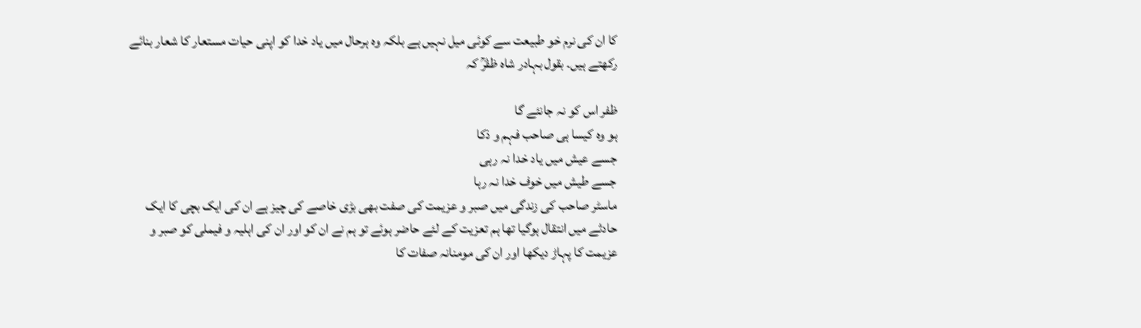کا ان کی نرم خو طبیعت سے کوئی میل نہیں ہے بلکہ وہ ہرحال میں یاد خدا کو اپنی حیات مستعار کا شعار بنائے رکھتے ہیں۔ بقول بہادر شاہ ظفرؒ کہ

ظفر اس کو نہ جانئے گا
ہو وہ کیسا ہی صاحب فہم و ذکا
جسے عیش میں یاد خدا نہ رہی
جسے طیش میں خوف خدا نہ رہا
ماسٹر صاحب کی زندگی میں صبر و عزیمت کی صفت بھی بڑی خاصے کی چیز ہے ان کی ایک بچی کا ایک حادثے میں انتقال ہوگیا تھا ہم تعزیت کے لئے حاضر ہوئے تو ہم نے ان کو اور ان کی اہلیہ و فیملی کو صبر و عزیمت کا پہاڑ دیکھا اور ان کی مومنانہ صفات کا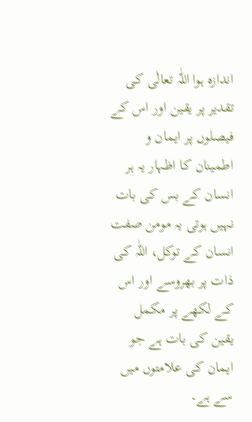اندازہ ہوا اللّٰہ تعالٰی کی تقدیر پر یقین اور اس کے فیصلوں پر ایمان و اطمینان کا اظہار یہ ہر انسان کے بس کی بات نہیں ہوتی یہ مومن صفت انسان کے توکل، اللّٰہ کی ذات پر بھروسے اور اس کے لکھے پر مکمل یقین کی بات ہے جو ایمان کی علامتوں میں سے ہے۔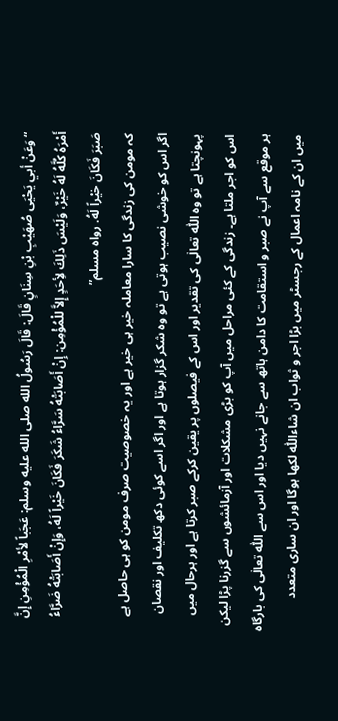“وَعَنْ أبي يَحْيَى صُهَيْبِ بْنِ سِنَانٍ قَالَ: قَالَ رَسُولُ الله صلى الله عليه وسلم: عَجَباً لأمْرِ الْمُؤْمِنِ إِنَّ أَمْرَهُ كُلَّهُ لَهُ خَيْرٌ، وَلَيْسَ ذَلِكَ لأِحَدٍ إِلاَّ للْمُؤْمِن: إِنْ أَصَابَتْهُ سَرَّاءُ شَكَرَ فَكَانَ خَيْراً لَهُ، وَإِنْ أَصَابَتْهُ ضَرَّاءُ صَبَرَ فَكَانَ خيْراً لَهُ. رواه مسلم”
کہ مومن کی زندگی کا سارا معاملہ خیر ہی خیر ہے اور یہ خصوصیت صرف مومن کو ہی حاصل ہے اگر اس کو خوشی نصیب ہوتی ہے تو وہ شکر گزار ہوتا ہے اور اگر اسے کوئی دکھ تکلیف اور نقصان پہونچتا ہے تو وہ اللّٰہ تعالٰی کی تقدیر اور اس کے فیصلوں پر یقین کرکے صبر کرتا ہے اور ہرحال میں اس کو اجر ملتا ہے۔ زندگی کے کئی مراحل میں آپ کو بڑی مشکلات اور آزمائشوں سے گزرنا پڑا لیکن ہر موقع سے آپ نے صبر و استقامت کا دامن ہاتھ سے جانے نہیں دیا اور اس سے اللّٰہ تعالٰی کی بارگاہ میں ان کے نامہ اعمال کے رجسٹر میں بڑا اجر و ثواب ان شاءاللّٰہ لکھا ہوگا اور ان ساری متعدد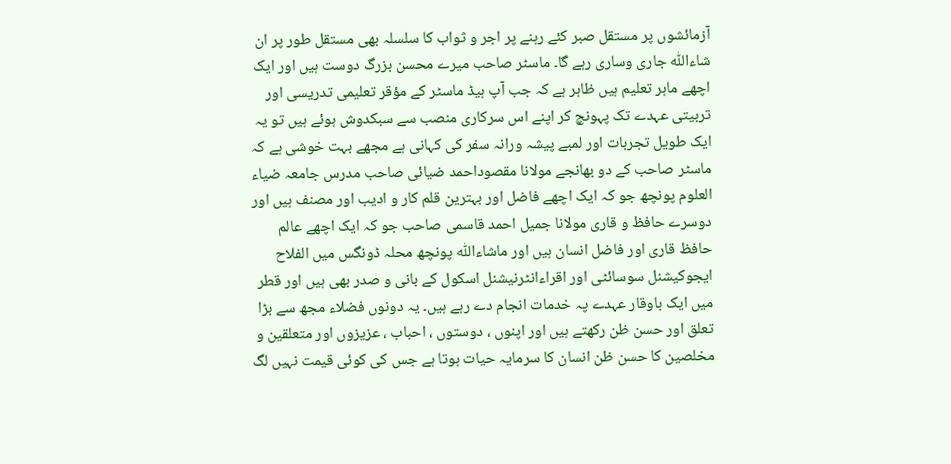آزمائشوں پر مستقل صبر کئے رہنے پر اجر و ثواب کا سلسلہ بھی مستقل طور پر ان شاءاللّٰہ جاری وساری رہے گا۔ ماسٹر صاحب میرے محسن بزرگ دوست ہیں اور ایک اچھے ماہر تعلیم ہیں ظاہر ہے کہ جب آپ ہیڈ ماسٹر کے مؤقر تعلیمی تدریسی اور تربیتی عہدے تک پہونچ کر اپنے اس سرکاری منصب سے سبکدوش ہوئے ہیں تو یہ ایک طویل تجربات اور لمبے پیشہ ورانہ سفر کی کہانی ہے مجھے بہت خوشی ہے کہ ماسٹر صاحب کے دو بھانجے مولانا مقصوداحمد ضیائی صاحب مدرس جامعہ ضیاء العلوم پونچھ جو کہ ایک اچھے فاضل اور بہترین قلم کار و ادیب اور مصنف ہیں اور دوسرے حافظ و قاری مولانا جمیل احمد قاسمی صاحب جو کہ ایک اچھے عالم حافظ قاری اور فاضل انسان ہیں اور ماشاءاللّٰه پونچھ محلہ ڈونگس میں الفلاح ایجوکیشنل سوسائٹی اور اقراءانٹرنیشنل اسکول کے بانی و صدر بھی ہیں اور قطر میں ایک باوقار عہدے پہ خدمات انجام دے رہے ہیں۔ یہ دونوں فضلاء مجھ سے بڑا تعلق اور حسن ظن رکھتے ہیں اور اپنوں ، دوستوں ، احباب ، عزیزوں اور متعلقین و مخلصین کا حسن ظن انسان کا سرمایہ حیات ہوتا ہے جس کی کوئی قیمت نہیں لگ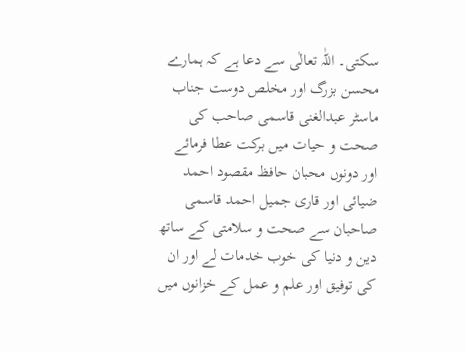سکتی۔ اللّٰہ تعالٰی سے دعا ہے کہ ہمارے محسن بزرگ اور مخلص دوست جناب ماسٹر عبدالغنی قاسمی صاحب کی صحت و حیات میں برکت عطا فرمائے اور دونوں محبان حافظ مقصود احمد ضیائی اور قاری جمیل احمد قاسمی صاحبان سے صحت و سلامتی کے ساتھ دین و دنیا کی خوب خدمات لے اور ان کی توفیق اور علم و عمل کے خزانوں میں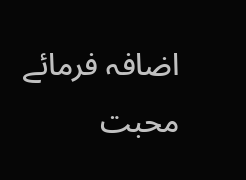اضافہ فرمائے
محبت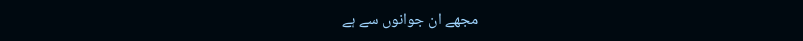مجھے ان جوانوں سے ہے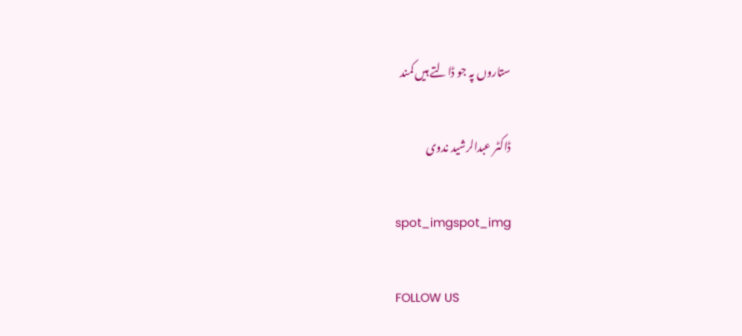ستاروں پہ جو ڈالتے ہیں کمند

ڈاکٹر عبدالرشید ندوی

spot_imgspot_img

FOLLOW US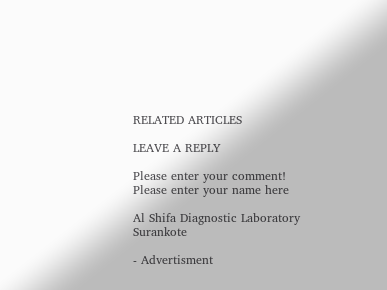RELATED ARTICLES

LEAVE A REPLY

Please enter your comment!
Please enter your name here

Al Shifa Diagnostic Laboratory Surankote

- Advertisment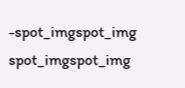-spot_imgspot_img
spot_imgspot_img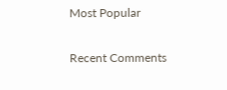Most Popular

Recent Comments